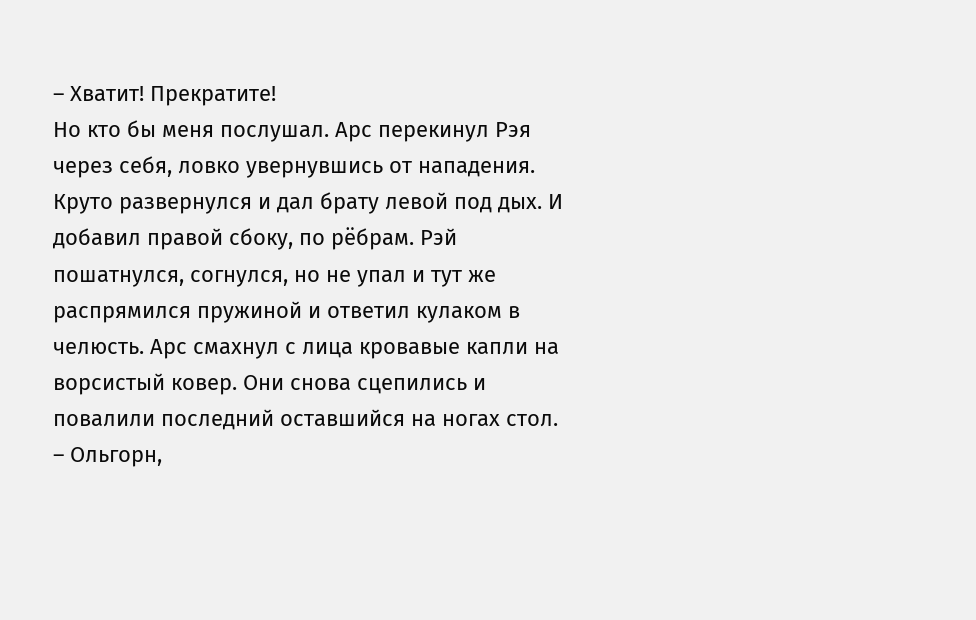– Хватит! Прекратите!
Но кто бы меня послушал. Арс перекинул Рэя через себя, ловко увернувшись от нападения. Круто развернулся и дал брату левой под дых. И добавил правой сбоку, по рёбрам. Рэй пошатнулся, согнулся, но не упал и тут же распрямился пружиной и ответил кулаком в челюсть. Арс смахнул с лица кровавые капли на ворсистый ковер. Они снова сцепились и повалили последний оставшийся на ногах стол.
– Ольгорн,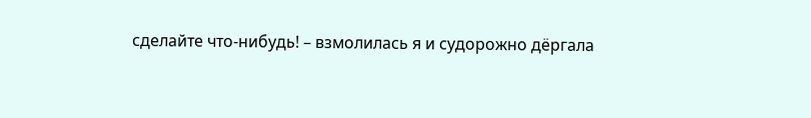сделайте что-нибудь! – взмолилась я и судорожно дёргала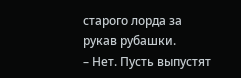старого лорда за рукав рубашки.
– Нет. Пусть выпустят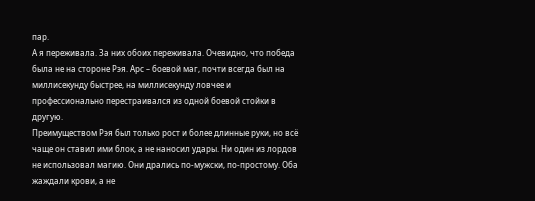пар.
А я переживала. За них обоих переживала. Очевидно, что победа была не на стороне Рэя. Арс – боевой маг, почти всегда был на миллисекунду быстрее, на миллисекунду ловчее и профессионально перестраивался из одной боевой стойки в другую.
Преимуществом Рэя был только рост и более длинные руки, но всё чаще он ставил ими блок, а не наносил удары. Ни один из лордов не использовал магию. Они дрались по-мужски, по-простому. Оба жаждали крови, а не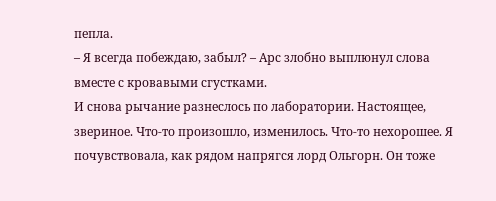пепла.
– Я всегда побеждаю, забыл? – Арс злобно выплюнул слова вместе с кровавыми сгустками.
И снова рычание разнеслось по лаборатории. Настоящее, звериное. Что-то произошло, изменилось. Что-то нехорошее. Я почувствовала, как рядом напрягся лорд Ольгорн. Он тоже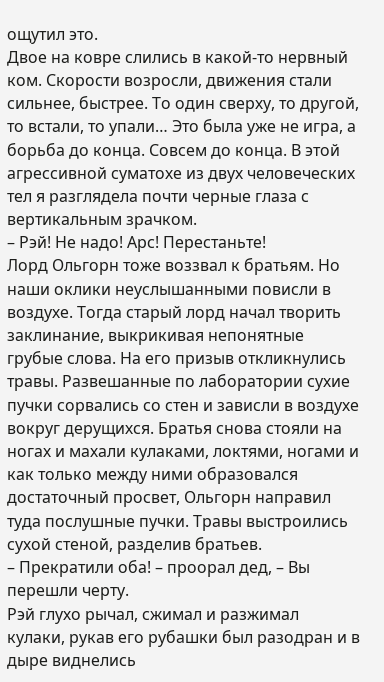ощутил это.
Двое на ковре слились в какой-то нервный ком. Скорости возросли, движения стали сильнее, быстрее. То один сверху, то другой, то встали, то упали… Это была уже не игра, а борьба до конца. Совсем до конца. В этой агрессивной суматохе из двух человеческих тел я разглядела почти черные глаза с вертикальным зрачком.
– Рэй! Не надо! Арс! Перестаньте!
Лорд Ольгорн тоже воззвал к братьям. Но наши оклики неуслышанными повисли в воздухе. Тогда старый лорд начал творить заклинание, выкрикивая непонятные грубые слова. На его призыв откликнулись травы. Развешанные по лаборатории сухие пучки сорвались со стен и зависли в воздухе вокруг дерущихся. Братья снова стояли на ногах и махали кулаками, локтями, ногами и как только между ними образовался достаточный просвет, Ольгорн направил туда послушные пучки. Травы выстроились сухой стеной, разделив братьев.
– Прекратили оба! – проорал дед, – Вы перешли черту.
Рэй глухо рычал, сжимал и разжимал кулаки, рукав его рубашки был разодран и в дыре виднелись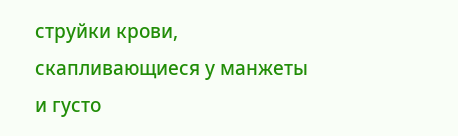струйки крови, скапливающиеся у манжеты и густо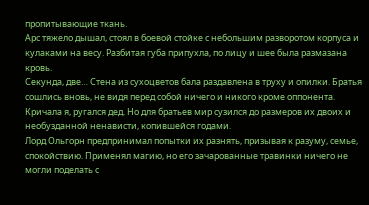пропитывающие ткань.
Арс тяжело дышал, стоял в боевой стойке с небольшим разворотом корпуса и кулаками на весу. Разбитая губа припухла, по лицу и шее была размазана кровь.
Секунда, две… Стена из сухоцветов бала раздавлена в труху и опилки. Братья сошлись вновь, не видя перед собой ничего и никого кроме оппонента.
Кричала я, ругался дед. Но для братьев мир сузился до размеров их двоих и необузданной ненависти, копившейся годами.
Лорд Ольгорн предпринимал попытки их разнять, призывая к разуму, семье, спокойствию. Применял магию, но его зачарованные травинки ничего не могли поделать с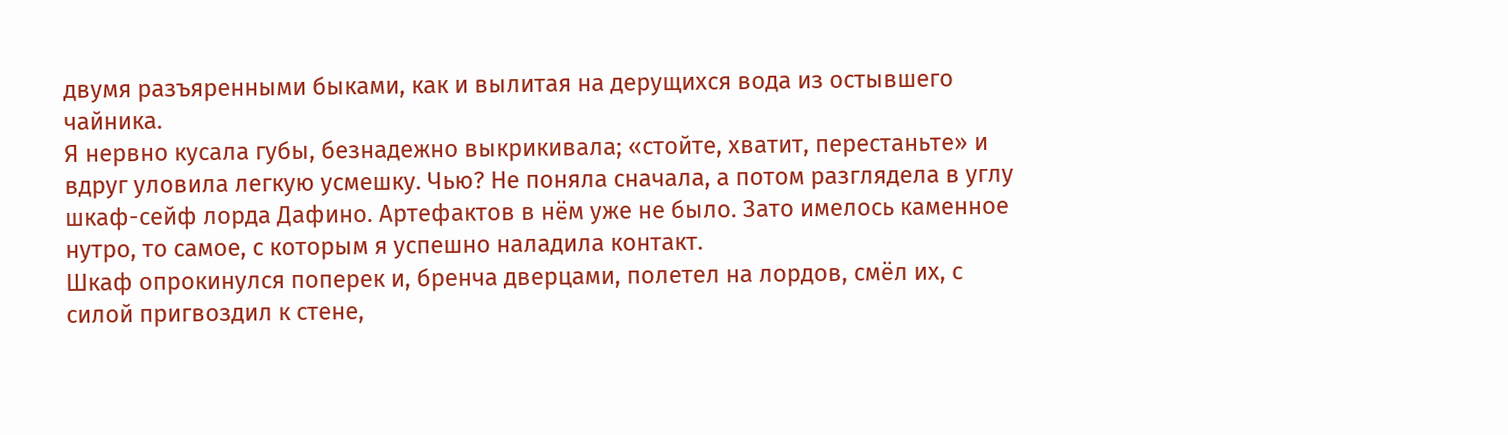двумя разъяренными быками, как и вылитая на дерущихся вода из остывшего чайника.
Я нервно кусала губы, безнадежно выкрикивала; «стойте, хватит, перестаньте» и вдруг уловила легкую усмешку. Чью? Не поняла сначала, а потом разглядела в углу шкаф-сейф лорда Дафино. Артефактов в нём уже не было. Зато имелось каменное нутро, то самое, с которым я успешно наладила контакт.
Шкаф опрокинулся поперек и, бренча дверцами, полетел на лордов, смёл их, с силой пригвоздил к стене,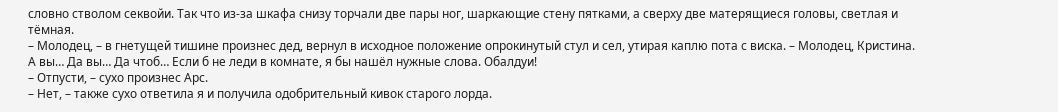словно стволом секвойи. Так что из-за шкафа снизу торчали две пары ног, шаркающие стену пятками, а сверху две матерящиеся головы, светлая и тёмная.
– Молодец, – в гнетущей тишине произнес дед, вернул в исходное положение опрокинутый стул и сел, утирая каплю пота с виска. – Молодец, Кристина. А вы… Да вы… Да чтоб… Если б не леди в комнате, я бы нашёл нужные слова. Обалдуи!
– Отпусти, – сухо произнес Арс.
– Нет, – также сухо ответила я и получила одобрительный кивок старого лорда.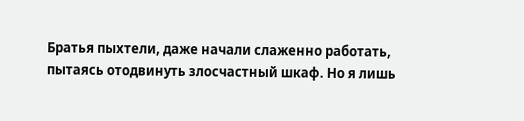Братья пыхтели, даже начали слаженно работать, пытаясь отодвинуть злосчастный шкаф. Но я лишь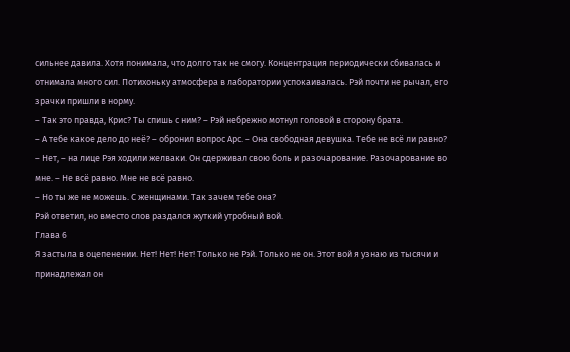сильнее давила. Хотя понимала, что долго так не смогу. Концентрация периодически сбивалась и отнимала много сил. Потихоньку атмосфера в лаборатории успокаивалась. Рэй почти не рычал, его зрачки пришли в норму.
– Так это правда, Крис? Ты спишь с ним? – Рэй небрежно мотнул головой в сторону брата.
– А тебе какое дело до неё? – обронил вопрос Арс. – Она свободная девушка. Тебе не всё ли равно?
– Нет, – на лице Рэя ходили желваки. Он сдерживал свою боль и разочарование. Разочарование во мне. – Не всё равно. Мне не всё равно.
– Но ты же не можешь. С женщинами. Так зачем тебе она?
Рэй ответил, но вместо слов раздался жуткий утробный вой.
Глава 6
Я застыла в оцепенении. Нет! Нет! Нет! Только не Рэй. Только не он. Этот вой я узнаю из тысячи и принадлежал он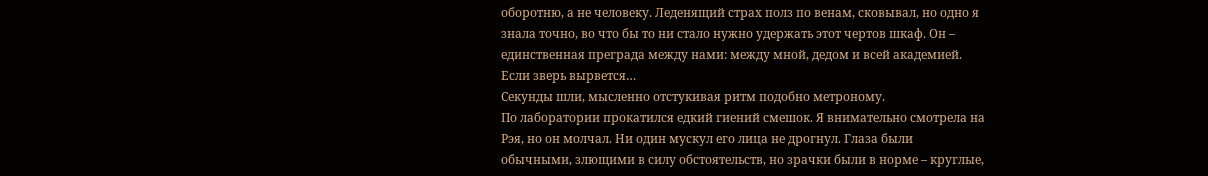оборотню, а не человеку. Леденящий страх полз по венам, сковывал, но одно я знала точно, во что бы то ни стало нужно удержать этот чертов шкаф. Он – единственная преграда между нами: между мной, дедом и всей академией. Если зверь вырвется…
Секунды шли, мысленно отстукивая ритм подобно метроному.
По лаборатории прокатился едкий гиений смешок. Я внимательно смотрела на Рэя, но он молчал. Ни один мускул его лица не дрогнул. Глаза были обычными, злющими в силу обстоятельств, но зрачки были в норме – круглые,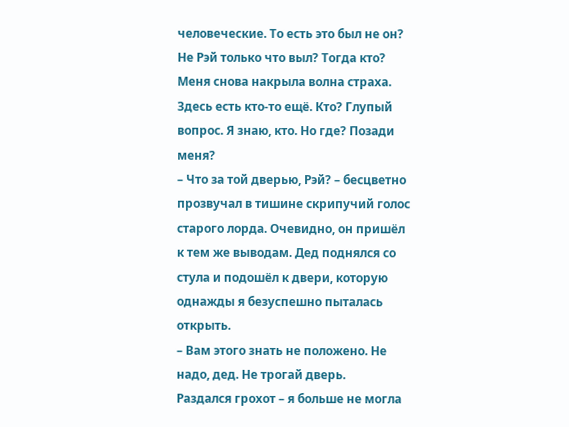человеческие. То есть это был не он? Не Рэй только что выл? Тогда кто? Меня снова накрыла волна страха. Здесь есть кто-то ещё. Кто? Глупый вопрос. Я знаю, кто. Но где? Позади меня?
– Что за той дверью, Рэй? – бесцветно прозвучал в тишине скрипучий голос старого лорда. Очевидно, он пришёл к тем же выводам. Дед поднялся со стула и подошёл к двери, которую однажды я безуспешно пыталась открыть.
– Вам этого знать не положено. Не надо, дед. Не трогай дверь.
Раздался грохот – я больше не могла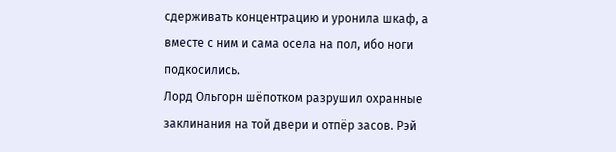сдерживать концентрацию и уронила шкаф, а вместе с ним и сама осела на пол, ибо ноги подкосились.
Лорд Ольгорн шёпотком разрушил охранные заклинания на той двери и отпёр засов. Рэй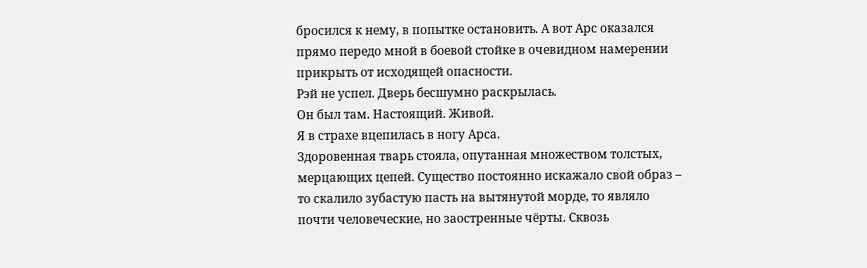бросился к нему, в попытке остановить. А вот Арс оказался прямо передо мной в боевой стойке в очевидном намерении прикрыть от исходящей опасности.
Рэй не успел. Дверь бесшумно раскрылась.
Он был там. Настоящий. Живой.
Я в страхе вцепилась в ногу Арса.
Здоровенная тварь стояла, опутанная множеством толстых, мерцающих цепей. Существо постоянно искажало свой образ – то скалило зубастую пасть на вытянутой морде, то являло почти человеческие, но заостренные чёрты. Сквозь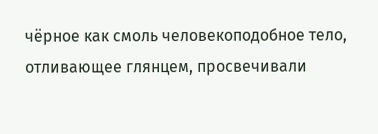чёрное как смоль человекоподобное тело, отливающее глянцем, просвечивали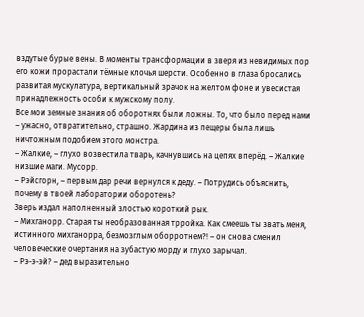вздутые бурые вены. В моменты трансформации в зверя из невидимых пор его кожи прорастали тёмные клочья шерсти. Особенно в глаза бросались развитая мускулатура, вертикальный зрачок на желтом фоне и увесистая принадлежность особи к мужскому полу.
Все мои земные знания об оборотнях были ложны. То, что было перед нами – ужасно, отвратительно, страшно. Жардина из пещеры была лишь ничтожным подобием этого монстра.
– Жалкие, – глухо возвестила тварь, качнувшись на цепях вперёд. – Жалкие низшие маги. Мусорр.
– Рэйсгорн, – первым дар речи вернулся к деду. – Потрудись объяснить, почему в твоей лаборатории оборотень?
Зверь издал наполненный злостью короткий рык.
– Михганорр. Старая ты необразованная трройка. Как смеешь ты звать меня, истинного михганорра, безмозглым оборротнем?! – он снова сменил человеческие очертания на зубастую морду и глухо зарычал.
– Рэ-э-эй? – дед выразительно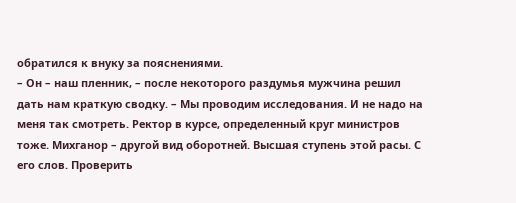обратился к внуку за пояснениями.
– Он – наш пленник, – после некоторого раздумья мужчина решил дать нам краткую сводку. – Мы проводим исследования. И не надо на меня так смотреть. Ректор в курсе, определенный круг министров тоже. Михганор – другой вид оборотней. Высшая ступень этой расы. С его слов. Проверить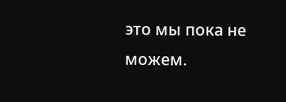это мы пока не можем.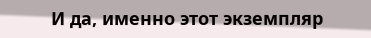И да, именно этот экземпляр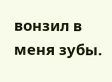вонзил в меня зубы.